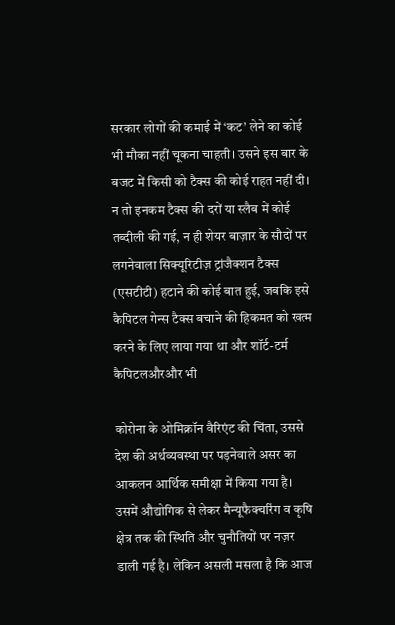सरकार लोगों की कमाई में ‘कट’ लेने का कोई भी मौका नहीं चूकना चाहती। उसने इस बार के बजट में किसी को टैक्स की कोई राहत नहीं दी। न तो इनकम टैक्स की दरों या स्लैब में कोई तब्दीली की गई, न ही शेयर बाज़ार के सौदों पर लगनेवाला सिक्यूरिटीज़ ट्रांजैक्शन टैक्स (एसटीटी) हटाने की कोई बात हुई, जबकि इसे कैपिटल गेन्स टैक्स बचाने की हिकमत को खत्म करने के लिए लाया गया था और शॉर्ट-टर्म कैपिटलऔरऔर भी

कोरोना के ओमिक्रॉन वैरिएंट की चिंता, उससे देश की अर्थव्यवस्था पर पड़नेवाले असर का आकलन आर्थिक समीक्षा में किया गया है। उसमें औद्योगिक से लेकर मैन्यूफैक्चरिंग व कृषि क्षेत्र तक की स्थिति और चुनौतियों पर नज़र डाली गई है। लेकिन असली मसला है कि आज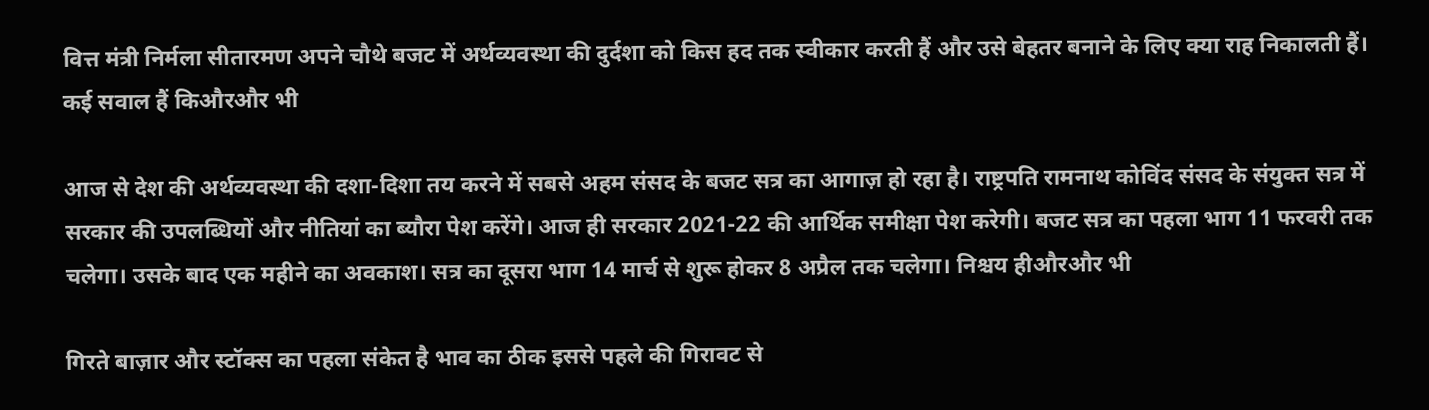वित्त मंत्री निर्मला सीतारमण अपने चौथे बजट में अर्थव्यवस्था की दुर्दशा को किस हद तक स्वीकार करती हैं और उसे बेहतर बनाने के लिए क्या राह निकालती हैं। कई सवाल हैं किऔरऔर भी

आज से देश की अर्थव्यवस्था की दशा-दिशा तय करने में सबसे अहम संसद के बजट सत्र का आगाज़ हो रहा है। राष्ट्रपति रामनाथ कोविंद संसद के संयुक्त सत्र में सरकार की उपलब्धियों और नीतियां का ब्यौरा पेश करेंगे। आज ही सरकार 2021-22 की आर्थिक समीक्षा पेश करेगी। बजट सत्र का पहला भाग 11 फरवरी तक चलेगा। उसके बाद एक महीने का अवकाश। सत्र का दूसरा भाग 14 मार्च से शुरू होकर 8 अप्रैल तक चलेगा। निश्चय हीऔरऔर भी

गिरते बाज़ार और स्टॉक्स का पहला संकेत है भाव का ठीक इससे पहले की गिरावट से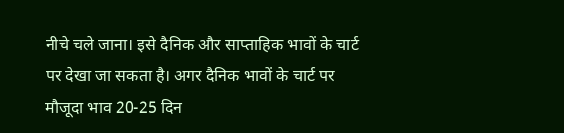नीचे चले जाना। इसे दैनिक और साप्ताहिक भावों के चार्ट पर देखा जा सकता है। अगर दैनिक भावों के चार्ट पर मौजूदा भाव 20-25 दिन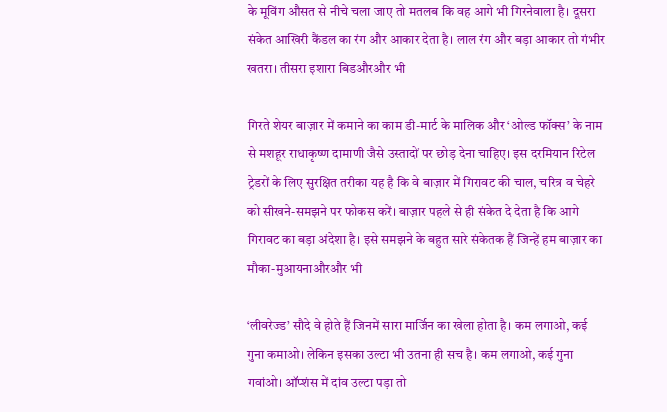के मूविंग औसत से नीचे चला जाए तो मतलब कि वह आगे भी गिरनेवाला है। दूसरा संकेत आखिरी कैंडल का रंग और आकार देता है। लाल रंग और बड़ा आकार तो गंभीर खतरा। तीसरा इशारा बिडऔरऔर भी

गिरते शेयर बाज़ार में कमाने का काम डी-मार्ट के मालिक और ‘ओल्ड फॉक्स’ के नाम से मशहूर राधाकृष्ण दामाणी जैसे उस्तादों पर छोड़ देना चाहिए। इस दरमियान रिटेल ट्रेडरों के लिए सुरक्षित तरीका यह है कि वे बाज़ार में गिरावट की चाल, चरित्र व चेहरे को सीखने-समझने पर फोकस करें। बाज़ार पहले से ही संकेत दे देता है कि आगे गिरावट का बड़ा अंदेशा है। इसे समझने के बहुत सारे संकेतक हैं जिन्हें हम बाज़ार का मौका-मुआयनाऔरऔर भी

‘लीवरेज्ड’ सौदे वे होते हैं जिनमें सारा मार्जिन का खेला होता है। कम लगाओ, कई गुना कमाओ। लेकिन इसका उल्टा भी उतना ही सच है। कम लगाओ, कई गुना गवांओ। ऑप्शंस में दांव उल्टा पड़ा तो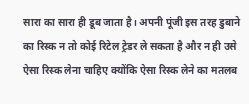सारा का सारा ही डूब जाता है। अपनी पूंजी इस तरह डुबाने का रिस्क न तो कोई रिटेल ट्रेडर ले सकता है और न ही उसे ऐसा रिस्क लेना चाहिए क्योंकि ऐसा रिस्क लेने का मतलब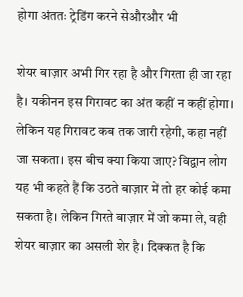होगा अंततः ट्रेडिंग करने सेऔरऔर भी

शेयर बाज़ार अभी गिर रहा है और गिरता ही जा रहा है। यकीनन इस गिरावट का अंत कहीं न कहीं होगा। लेकिन यह गिरावट कब तक जारी रहेगी, कहा नहीं जा सकता। इस बीच क्या किया जाए? विद्वान लोग यह भी कहते हैं कि उठते बाज़ार में तो हर कोई कमा सकता है। लेकिन गिरते बाज़ार में जो कमा ले, वही शेयर बाज़ार का असली शेर है। दिक्कत है कि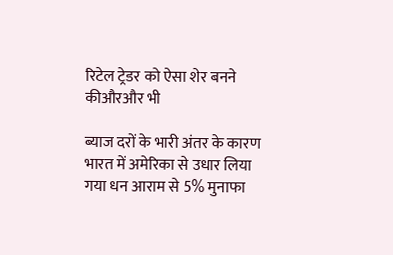रिटेल ट्रेडर को ऐसा शेर बनने कीऔरऔर भी

ब्याज दरों के भारी अंतर के कारण भारत में अमेरिका से उधार लिया गया धन आराम से 5% मुनाफा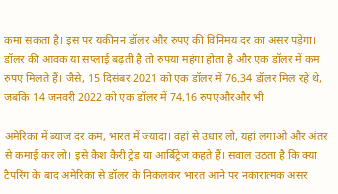कमा सकता है। इस पर यकीनन डॉलर और रुपए की विनिमय दर का असर पड़ेगा। डॉलर की आवक या सप्लाई बढ़ती है तो रुपया महंगा होता है और एक डॉलर में कम रुपए मिलते हैं। जैसे, 15 दिसंबर 2021 को एक डॉलर में 76.34 डॉलर मिल रहे थे, जबकि 14 जनवरी 2022 को एक डॉलर में 74.16 रुपएऔरऔर भी

अमेरिका में ब्याज दर कम, भारत में ज्यादा। वहां से उधार लो, यहां लगाओ और अंतर से कमाई कर लो। इसे कैश कैरी ट्रेड या आर्बिट्रेज कहते हैं। सवाल उठता है कि क्या टैपरिंग के बाद अमेरिका से डॉलर के निकलकर भारत आने पर नकारात्मक असर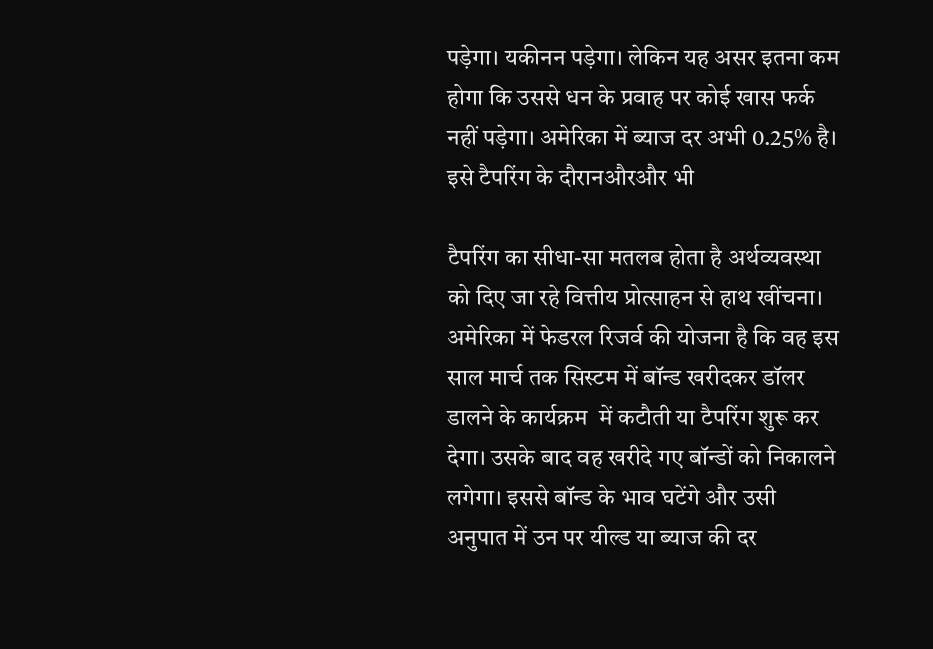पड़ेगा। यकीनन पड़ेगा। लेकिन यह असर इतना कम होगा कि उससे धन के प्रवाह पर कोई खास फर्क नहीं पड़ेगा। अमेरिका में ब्याज दर अभी 0.25% है। इसे टैपरिंग के दौरानऔरऔर भी

टैपरिंग का सीधा-सा मतलब होता है अर्थव्यवस्था को दिए जा रहे वित्तीय प्रोत्साहन से हाथ खींचना। अमेरिका में फेडरल रिजर्व की योजना है कि वह इस साल मार्च तक सिस्टम में बॉन्ड खरीदकर डॉलर डालने के कार्यक्रम  में कटौती या टैपरिंग शुरू कर देगा। उसके बाद वह खरीदे गए बॉन्डों को निकालने लगेगा। इससे बॉन्ड के भाव घटेंगे और उसी अनुपात में उन पर यील्ड या ब्याज की दर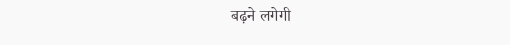बढ़ने लगेगी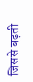जिससे बढ़ती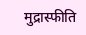मुद्रास्फीति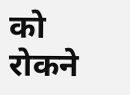को रोकने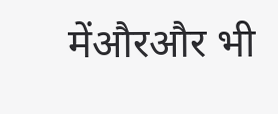मेंऔरऔर भी